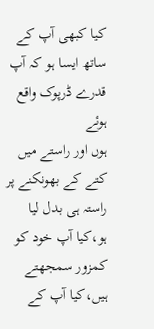کیا کبھی آپ کے ساتھ ایسا ہو کہ آپ قدرے ڈرپوک واقع ہوئے
ہوں اور راستے میں کتے کے بھونکنے پر راستہ ہی بدل لیا ہو،کیا آپ خود کو
کمزور سمجھتے ہیں،کیا آپ کے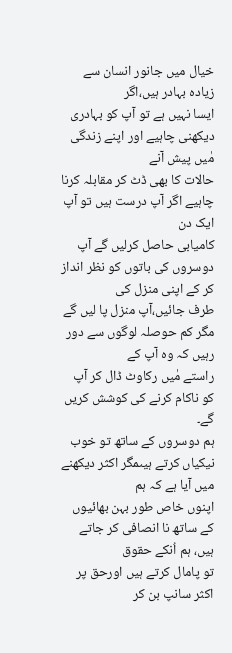خیال میں جانور انسان سے زیادہ بہادر ہیں،اگر
ایسا نہیں ہے تو آپ کو بہادری دیکھنی چاہیے اور اپنے زندگی مٰیں پیش آنے
حالات کا بھی ڈٹ کر مقابلہ کرنا چاہیے اگر آپ درست ہیں تو آپ ایک دن
کامیابی حاصل کرلیں گے آپ دوسروں کی باتوں کو نظر انداز کر کے اپنی منزل کی
طرف جائیں،آپ منزل پا لیں گے مگر کم حوصلہ لوگوں سے دور رہیں کہ وہ آپ کے
راستے مٰیں رکاوٹ ڈال کر آپ کو ناکام کرنے کی کوشش کریں گے۔
ہم دوسروں کے ساتھ تو خوب نیکیاں کرتے ہیںمگر اکثر دیکھنے میں آیا ہے کہ ہم
اپنوں خاص طور بہن بھائیوں کے ساتھ نا انصافی کر جاتے ہیں، ہم اُنکے حقوق
تو پامال کرتے ہیں اورحق پر اکثر سانپ بن کر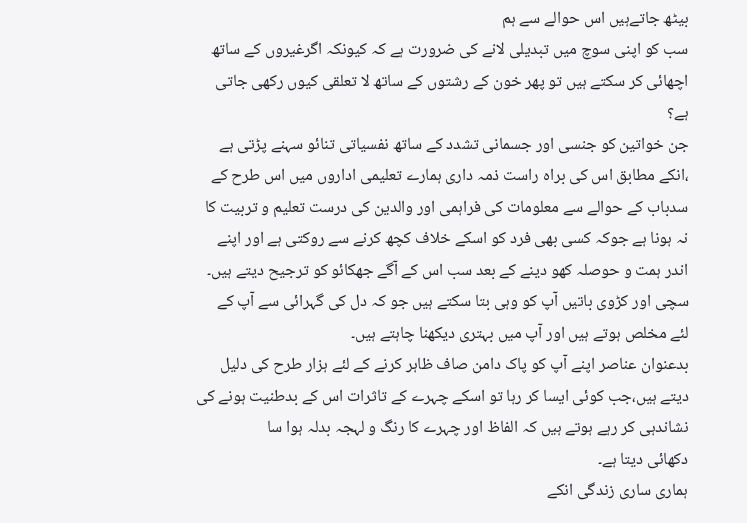بیٹھ جاتےہیں اس حوالے سے ہم
سب کو اپنی سوچ میں تبدیلی لانے کی ضرورت ہے کہ کیونکہ اگرغیروں کے ساتھ
اچھائی کر سکتے ہیں تو پھر خون کے رشتوں کے ساتھ لا تعلقی کیوں رکھی جاتی
ہے؟
جن خواتین کو جنسی اور جسمانی تشدد کے ساتھ نفسیاتی تنائو سہنے پڑتی ہے
،انکے مطابق اس کی براہ راست ذمہ داری ہمارے تعلیمی اداروں میں اس طرح کے
سدباب کے حوالے سے معلومات کی فراہمی اور والدین کی درست تعلیم و تربیت کا
نہ ہونا ہے جوکہ کسی بھی فرد کو اسکے خلاف کچھ کرنے سے روکتی ہے اور اپنے
اندر ہمت و حوصلہ کھو دینے کے بعد سب اس کے آگے جھکائو کو ترجیح دیتے ہیں۔
سچی اور کڑوی باتیں آپ کو وہی بتا سکتے ہیں جو کہ دل کی گہرائی سے آپ کے
لئے مخلص ہوتے ہیں اور آپ میں بہتری دیکھنا چاہتے ہیں۔
بدعنوان عناصر اپنے آپ کو پاک دامن صاف ظاہر کرنے کے لئے ہزار طرح کی دلیل
دیتے ہیں،جب کوئی ایسا کر رہا تو اسکے چہرے کے تاثرات اس کے بدطنیت ہونے کی
نشاندہی کر رہے ہوتے ہیں کہ الفاظ اور چہرے کا رنگ و لہجہ بدلہ ہوا سا
دکھائی دیتا ہے۔
ہماری ساری زندگی انکے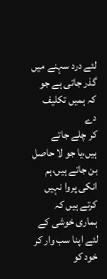لئے درد سہنے میں گذر جاتی ہے جو کہ ہمیں تکلیف دے
کر چلے جاتے ہیں،یا جو لا حاصل بن جاتے ہیں،ہم انکی پروا نہیں کرتے ہیں کہ
ہماری خوشی کے لئے اپنا سب وار کر خود کو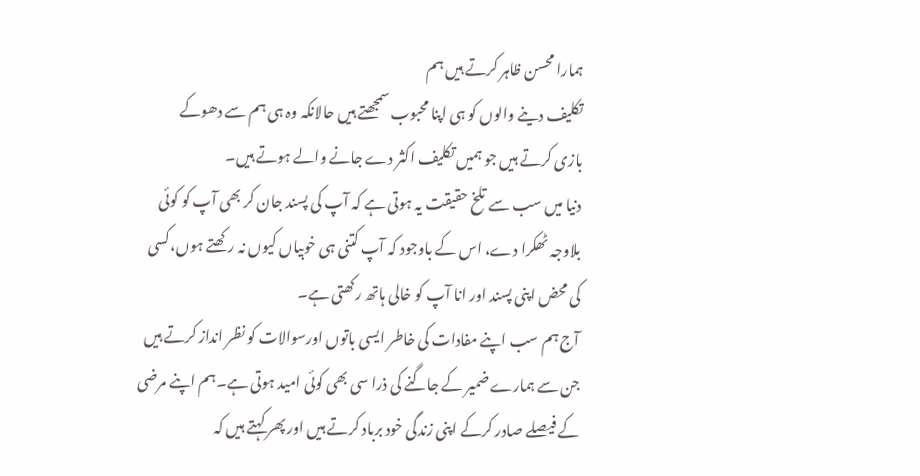ہمارا محسن ظاہر کرتے ہیں ہم
تکلیف دینے والوں کو ہی اپنا محبوب سمجھتے ہیں حالانکہ وہ ہی ہم سے دھوکے
بازی کرتے ہیں جو ہمیں تکلیف اکثر دے جانے والے ہوتے ہیں۔
دنیا میں سب سے تلخ حقیقت یہ ہوتی ہے کہ آپ کی پسند جان کر بھی آپ کو کوئی
بلاوجہ ٹھکرا دے، اس کے باوجود کہ آپ کتنی ہی خوبیاں کیوں نہ رکھتے ہوں،کسی
کی محض اپنی پسند اور انا آپ کو خالی ہاتھ رکھتی ہے۔
آج ہم سب اپنے مفادات کی خاطر ایسی باتوں اورسوالات کو نظر انداز کرتے ہیں
جن سے ہمارے ضمیر کے جاگنے کی ذرا سی بھی کوئی امید ہوتی ہے۔ہم اپنے مرضی
کے فیصلے صادر کرکے اپنی زندگی خود برباد کرتے ہیں اور پھر کہتے ہیں کہ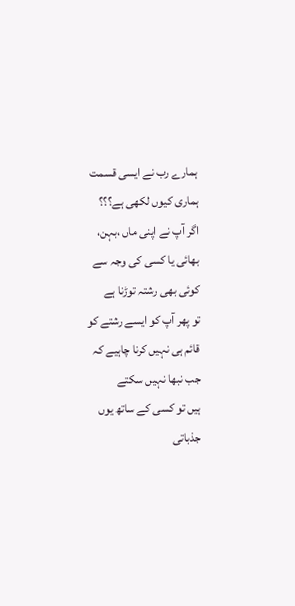ہمارے رب نے ایسی قسمت ہماری کیوں لکھی ہے؟؟؟
اگر آپ نے اپنی ماں ،بہن، بھائی یا کسی کی وجہ سے کوئی بھی رشتہ توڑنا ہے
تو پھر آپ کو ایسے رشتے کو قائم ہی نہیں کرنا چاہیے کہ جب نبھا نہیں سکتے
ہیں تو کسی کے ساتھ یوں جذباتی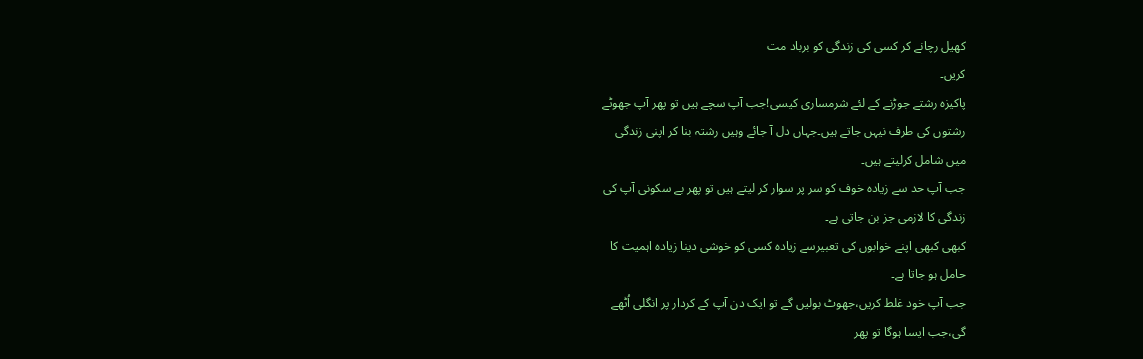کھیل رچانے کر کسی کی زندگی کو برباد مت
کریں۔
پاکیزہ رشتے جوڑنے کے لئے شرمساری کیسی!جب آپ سچے ہیں تو پھر آپ جھوٹے
رشتوں کی طرف نیہں جاتے ہیں۔جہاں دل آ جائے وہیں رشتہ بنا کر اپنی زندگی
میں شامل کرلیتے ہیں۔
جب آپ حد سے زیادہ خوف کو سر پر سوار کر لیتے ہیں تو پھر بے سکونی آپ کی
زندگی کا لازمی جز بن جاتی ہے۔
کبھی کبھی اپنے خوابوں کی تعبیرسے زیادہ کسی کو خوشی دینا زیادہ اہمیت کا
حامل ہو جاتا ہے۔
جب آپ خود غلط کریں،جھوٹ بولیں گے تو ایک دن آپ کے کردار پر انگلی اُٹھے
گی،جب ایسا ہوگا تو پھر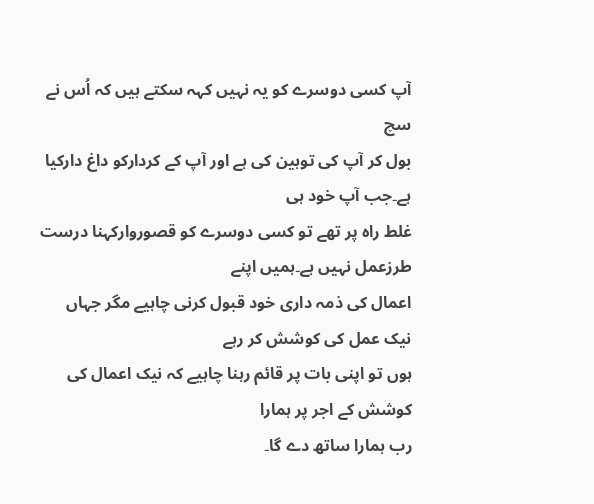آپ کسی دوسرے کو یہ نہیں کہہ سکتے ہیں کہ اُس نے سچ
بول کر آپ کی توہین کی ہے اور آپ کے کردارکو داغ دارکیا ہے۔جب آپ خود ہی
غلط راہ پر تھے تو کسی دوسرے کو قصوروارکہنا درست طرزعمل نہیں ہے۔ہمیں اپنے
اعمال کی ذمہ داری خود قبول کرنی چاہیے مگر جہاں نیک عمل کی کوشش کر رہے
ہوں تو اپنی بات پر قائم رہنا چاہیے کہ نیک اعمال کی کوشش کے اجر پر ہمارا
رب ہمارا ساتھ دے گا۔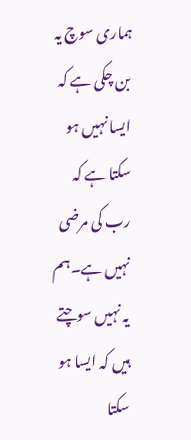ہماری سوچ یہ بن چکی ہے کہ ایسا نہیں ہو سکتا ہے کہ رب کی مرضی نہیں ہے۔ہم
یہ نہیں سوچتے ہیں کہ ایسا ہو سکتا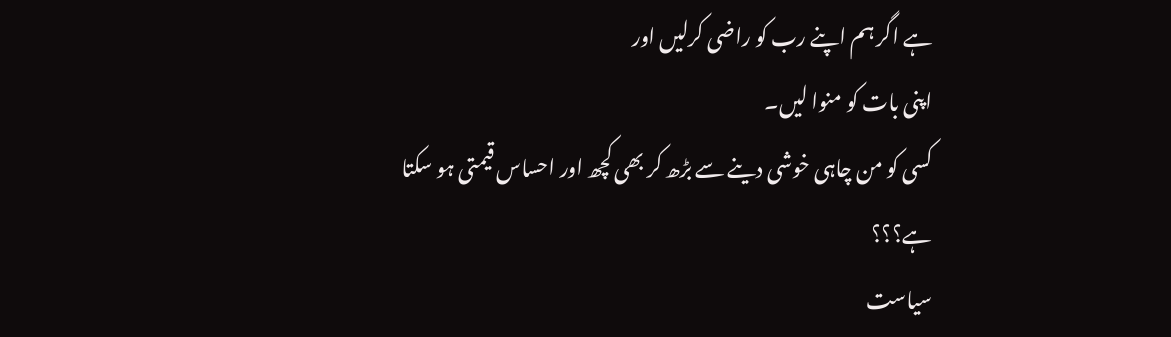ہے اگر ہم اپنے رب کو راضی کرلیں اور
اپنی بات کو منوا لیں۔
کسی کو من چاہی خوشی دینے سے بڑھ کر بھی کچھ اور احساس قیمتی ہو سکتا ہے؟؟؟
سیاست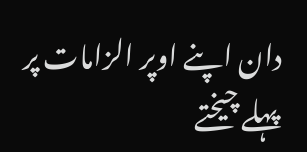دان اپنے اوپر الزامات پر پہلے چیختے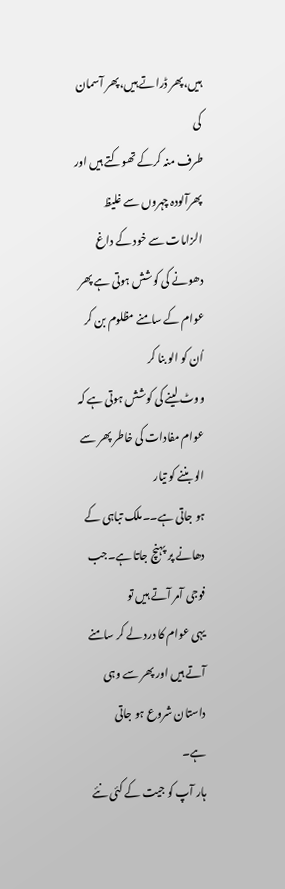ہیں،پھر ڈراتے ہیں،پھر آسمان کی
طرف منہ کرکے تھوکتے ہیں اور پھرآلودہ چہروں سے غلیظ الزامات سے خود کے داغ
دھونے کی کوشش ہوتی ہے پھر عوام کے سامنے مظلوم بن کر اُن کو الو بنا کر
ووٹ لینے کی کوشش ہوتی ہے کہ عوام مفادات کی خاطر پھر سے الو بننے کو تیار
ہو جاتی ہے۔۔ملک تباہی کے دھانے پر پہنچ جاتا ہے۔جب فوجی آمر آتے ہیں تو
یہی عوام کا درد لے کر سامنے آتے ہیں اور پھر سے وہی داستان شروع ہو جاتی
ہے۔
ہار آپ کو جیت کے کئی نئے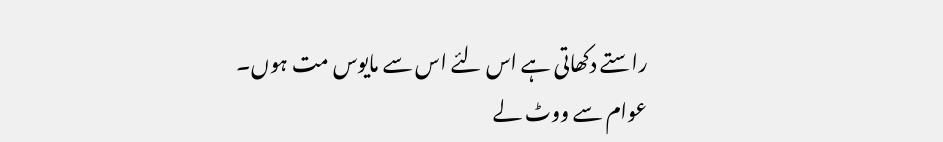راستے دکھاتی ہے اس لئے اس سے مایوس مت ہوں۔
عوام سے ووٹ لے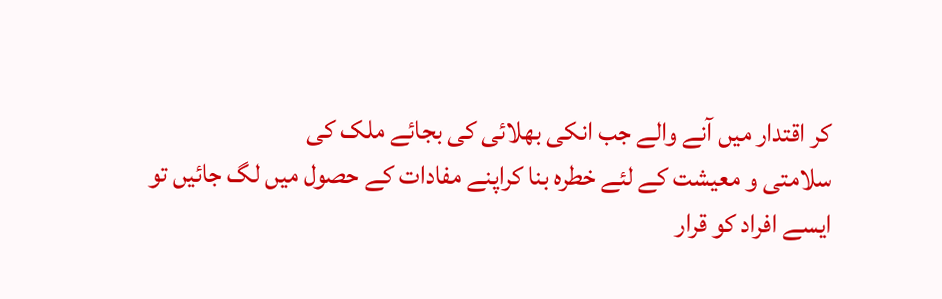کر اقتدار میں آنے والے جب انکی بھلائی کی بجائے ملک کی
سلامتی و معیشت کے لئے خطرہ بنا کراپنے مفادات کے حصول میں لگ جائیں تو
ایسے افراد کو قرار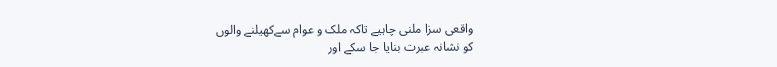واقعی سزا ملنی چاہیے تاکہ ملک و عوام سےکھیلنے والوں
کو نشانہ عبرت بنایا جا سکے اور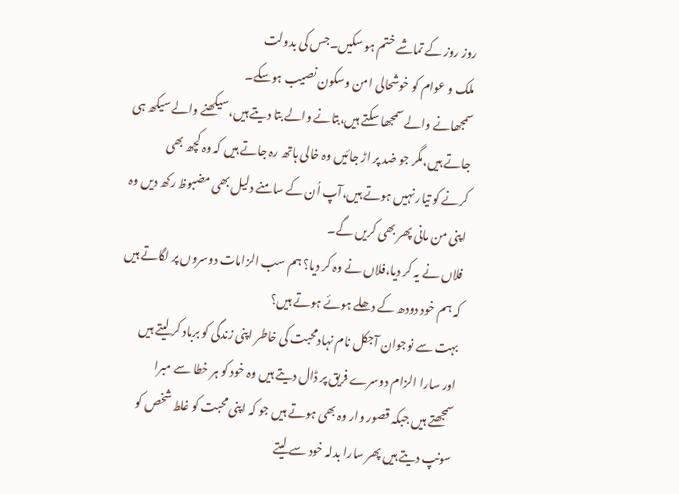روز روز کے تماشے ختم ہو سکیں۔جس کی بدولت
ملک و عوام کو خوشحالی امن وسکون نصیب ہوسکے۔
سمجھانے والے سمجھا سکتے ہیں،بتانے والے بتا دیتے ہیں،سیکھنے والے سیکھ ہی
جاتے ہیں،مگر جو ضد پر اڑ جائیں وہ خالی ہاتھ رہ جاتے ہیں کہ وہ کچھ بھی
کرنے کو تیار نہیں ہوتے ہیں،آپ اُن کے سامنے دلیل بھی مضبوظ رکھ دیں وہ
اپنی من مانی پھر بھی کریں گے۔
فلاں نے یہ کر دیا،فلاں نے وہ کر دیا؟ ہم سب الزامات دوسروں پر لگاتے ہیں
کہ ہم خود دودھ کے دھلے ہوئے ہوتے ہیں؟
بہت سے نوجوان آجکل نام نہادمحبت کی خاطر اپنی زندگی کو برباد کر لیتے ہیں
اور سارا الزام دوسرے فریق پر ڈال دیتے ہیں وہ خود کو ہر خطا سے مبرا
سمجھتے ہیں جبکہ قصور وار وہ بھی ہوتے ہیں جو کہ اپنی محبت کو غلط شخص کو
سونپ دیتے ہیں پھر سارا بدلہ خود سے لیتے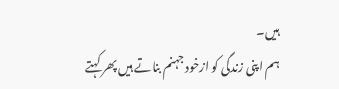ہیں۔
ہم اپنی زندگی کو ازخود جہنم بناتے ہیں پھر کہتے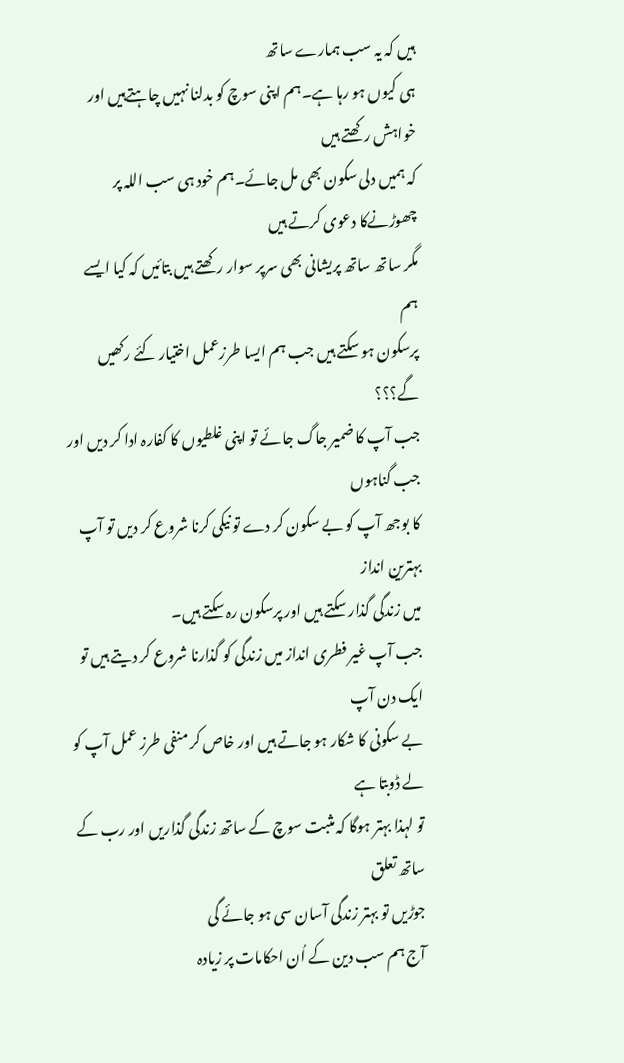ہیں کہ یہ سب ہمارے ساتھ
ہی کیوں ہو رہا ہے۔ہم اپنی سوچ کو بدلنا نہیں چاہتےہیں اور خواہش رکھتے ہیں
کہ ہمیں دلی سکون بھی مل جائے۔ہم خود ہی سب اللہ پر چھوڑنےکا دعوی کرتے ہیں
مگر ساتھ ساتھ پریشانی بھی سرپر سوار رکھتے ہیں بتائیں کہ کیا ایسے ہم
پرسکون ہو سکتے ہیں جب ہم ایسا طرزعمل اختیار کئے رکھیں گے؟؟؟
جب آپ کا ضمیر جاگ جائے تو اپنی غلطیوں کا کفارہ ادا کر دیں اور جب گناہوں
کا بوجھ آپ کو بے سکون کر دے تو نیکی کرنا شروع کر دیں تو آپ بہترین انداز
میں زندگی گذار سکتے ہیں اور پرسکون رہ سکتے ہیں۔
جب آپ غیر فطری انداز میں زندگی کو گذارنا شروع کر دیتے ہیں تو ایک دن آپ
بے سکونی کا شکار ہو جاتے ہیں اور خاص کر منفی طرز عمل آپ کو لے ڈوبتا ہے
تو لہذا بہتر ہوگا کہ مثبت سوچ کے ساتھ زندگی گذاریں اور رب کے ساتھ تعلق
جوڑیں تو بہتر زندگی آسان سی ہو جائے گی
آج ہم سب دین کے اُن احکامات پر زیادہ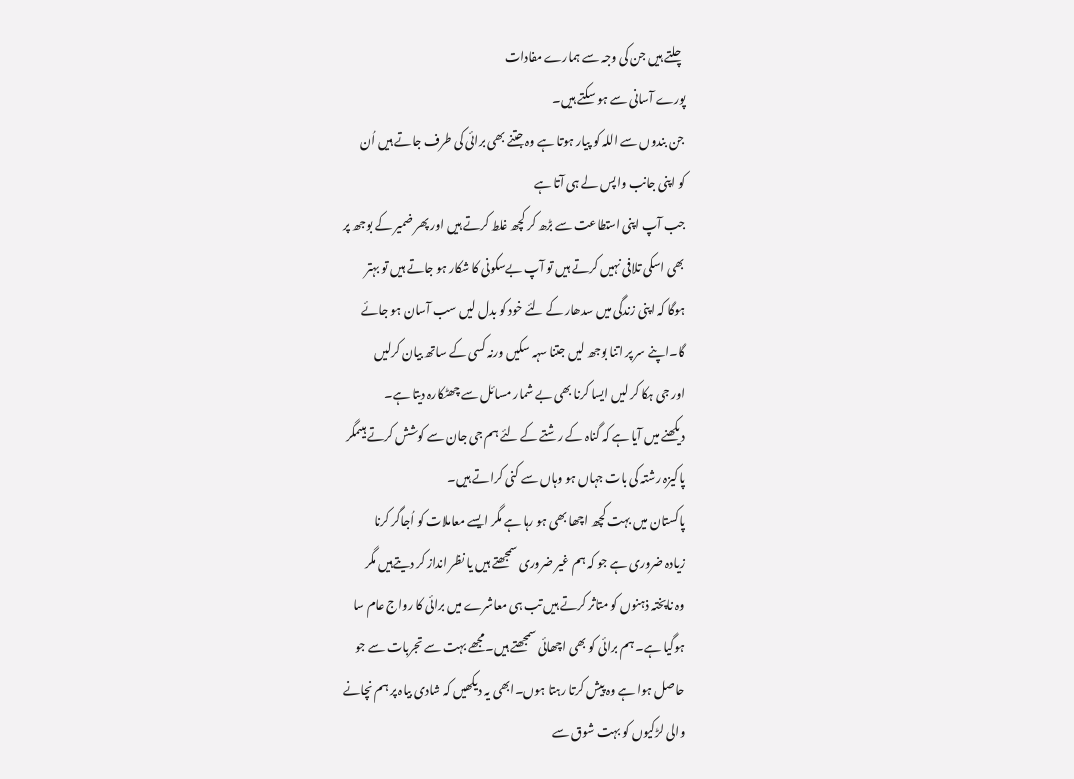چلتے ہیں جن کی وجہ سے ہمارے مفادات
پورے آسانی سے ہو سکتے ہیں۔
جن بندوں سے اللہ کو پیار ہوتا ہے وہ جتنے بھی برائی کی طرف جاتے ہیں اُن
کو اپنی جانب واپس لے ہی آتا ہے
جب آپ اپنی استطاعت سے بڑھ کر کچھ غلط کرتے ہیں اور پھر ضمیر کے بوجھ پر
بھی اسکی تلافی نہیں کرتے ہیں تو آپ بےسکونی کا شکار ہو جاتے ہیں تو بہتر
ہوگا کہ اپنی زندگی میں سدھار کے لئے خود کو بدل لیں سب آسان ہو جائے
گا۔اپنے سر پر اتنا بوجھ لیں جتنا سہہ سکیں ورنہ کسی کے ساتھ بیان کرلیں
اور جی ہکا کر لیں ایسا کرنا بھی بے شمار مسائل سے چھٹکارہ دیتا ہے۔
دیکھنے میں آیا ہے کہ گناہ کے رشتے کے لئے ہم جی جان سے کوشش کرتے ہیںمگر
پاکیزہ رشتہ کی بات جہاں ہو وہاں سے کنی کراتے ہیں۔
پاکستان میں بہت کچھ اچھا بھی ہو رہا ہے مگر ایسے معاملات کو اُجاگر کرنا
زیادہ ضروری ہے جو کہ ہم غیر ضروری سمجھتے ہیں یا نظر انداز کر دیتےہیں مگر
وہ ناپختہ ذہنوں کو متاثر کرتے ہیں تب ہی معاشرے میں برائی کا رواج عام سا
ہوگیا ہے۔ ہم برائی کو بھی اچھائی سمجھتے ہیں۔مجھے بہت سے تجربات سے جو
حاصل ہوا ہے وہ پیش کرتا رہتا ہوں۔ابھی یہ دیکھیں کہ شادی بیاہ پر ہم نچانے
والی لڑکیوں کو بہت شوق سے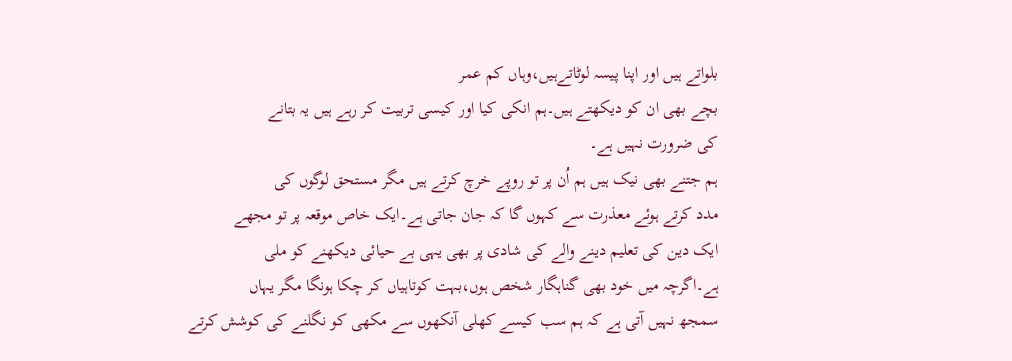بلواتے ہیں اور اپنا پیسہ لوٹاتےہیں،وہاں کم عمر
بچے بھی ان کو دیکھتے ہیں۔ہم انکی کیا اور کیسی تربیت کر رہے ہیں یہ بتانے
کی ضرورت نہیں ہے۔
ہم جتنے بھی نیک ہیں ہم اُن پر تو روپے خرچ کرتے ہیں مگر مستحق لوگوں کی
مدد کرتے ہوئے معذرت سے کہوں گا کہ جان جاتی ہے۔ایک خاص موقعہ پر تو مجھے
ایک دین کی تعلیم دینے والے کی شادی پر بھی یہی بے حیائی دیکھنے کو ملی
ہے۔اگرچہ میں خود بھی گناہگار شخص ہوں،بہت کوتاہیاں کر چکا ہونگا مگر یہاں
سمجھ نہیں آتی ہے کہ ہم سب کیسے کھلی آنکھوں سے مکھی کو نگلنے کی کوشش کرتے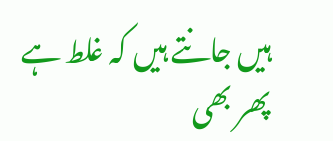ہیں جانتے ہیں کہ غلط ہے پھر بھی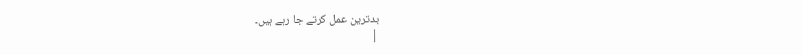بدترین عمل کرتے جا رہے ہیں۔
|